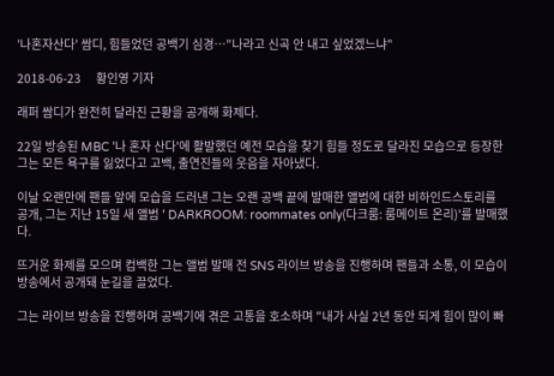'나혼자산다' 쌈디, 힘들었던 공백기 심경…"나라고 신곡 안 내고 싶었겠느냐"

2018-06-23     황인영 기자

래퍼 쌈디가 완전히 달라진 근황을 공개해 화제다.

22일 방송된 MBC '나 혼자 산다'에 활발했던 예전 모습을 찾기 힘들 정도로 달라진 모습으로 등장한 그는 모든 욕구를 잃었다고 고백, 출연진들의 웃음을 자아냈다.

이날 오랜만에 팬들 앞에 모습을 드러낸 그는 오랜 공백 끝에 발매한 앨범에 대한 비하인드스토리를 공개, 그는 지난 15일 새 앨범 ' DARKROOM: roommates only(다크룸: 룸메이트 온리)'를 발매했다.

뜨거운 화제를 모으며 컴백한 그는 앨범 발매 전 SNS 라이브 방송을 진행하며 팬들과 소통, 이 모습이 방송에서 공개돼 눈길을 끌었다.

그는 라이브 방송을 진행하며 공백기에 겪은 고통을 호소하며 "내가 사실 2년 동안 되게 힘이 많이 빠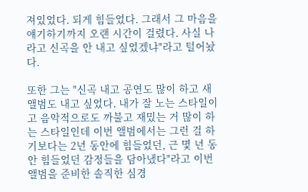져있었다. 되게 힘들었다. 그래서 그 마음을 얘기하기까지 오랜 시간이 걸렸다. 사실 나라고 신곡을 안 내고 싶었겠냐"라고 털어놨다.

또한 그는 "신곡 내고 공연도 많이 하고 새 앨범도 내고 싶었다. 내가 잘 노는 스타일이고 음악적으로도 까불고 재밌는 거 많이 하는 스타일인데 이번 앨범에서는 그런 걸 하기보다는 2년 동안에 힘들었던, 근 몇 년 동안 힘들었던 감정들을 담아냈다"라고 이번 앨범을 준비한 솔직한 심경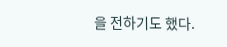을 전하기도 했다.